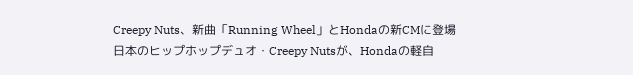Creepy Nuts、新曲「Running Wheel」とHondaの新CMに登場
日本のヒップホップデュオ・Creepy Nutsが、Hondaの軽自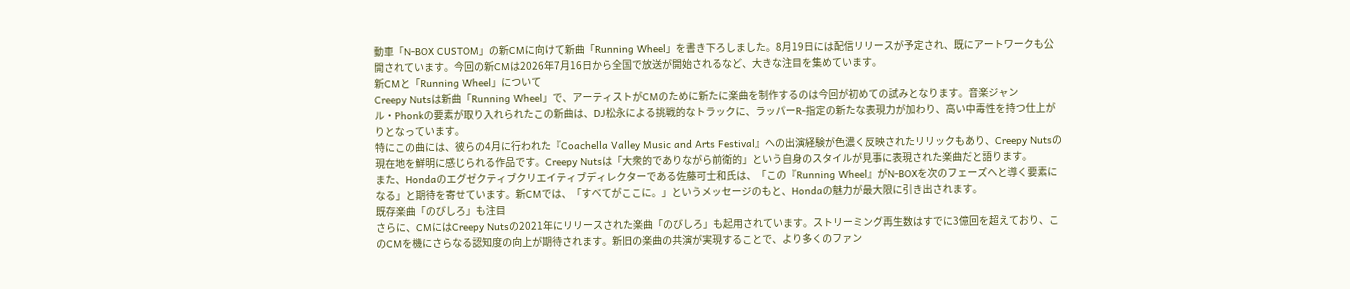動車「N-BOX CUSTOM」の新CMに向けて新曲「Running Wheel」を書き下ろしました。8月19日には配信リリースが予定され、既にアートワークも公開されています。今回の新CMは2026年7月16日から全国で放送が開始されるなど、大きな注目を集めています。
新CMと「Running Wheel」について
Creepy Nutsは新曲「Running Wheel」で、アーティストがCMのために新たに楽曲を制作するのは今回が初めての試みとなります。音楽ジャンル・Phonkの要素が取り入れられたこの新曲は、DJ松永による挑戦的なトラックに、ラッパーR-指定の新たな表現力が加わり、高い中毒性を持つ仕上がりとなっています。
特にこの曲には、彼らの4月に行われた『Coachella Valley Music and Arts Festival』への出演経験が色濃く反映されたリリックもあり、Creepy Nutsの現在地を鮮明に感じられる作品です。Creepy Nutsは「大衆的でありながら前衛的」という自身のスタイルが見事に表現された楽曲だと語ります。
また、Hondaのエグゼクティブクリエイティブディレクターである佐藤可士和氏は、「この『Running Wheel』がN-BOXを次のフェーズへと導く要素になる」と期待を寄せています。新CMでは、「すべてがここに。」というメッセージのもと、Hondaの魅力が最大限に引き出されます。
既存楽曲「のびしろ」も注目
さらに、CMにはCreepy Nutsの2021年にリリースされた楽曲「のびしろ」も起用されています。ストリーミング再生数はすでに3億回を超えており、このCMを機にさらなる認知度の向上が期待されます。新旧の楽曲の共演が実現することで、より多くのファン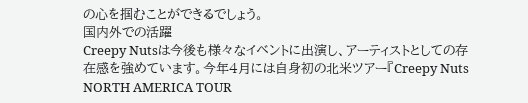の心を掴むことができるでしょう。
国内外での活躍
Creepy Nutsは今後も様々なイベントに出演し、アーティストとしての存在感を強めています。今年4月には自身初の北米ツアー『Creepy Nuts NORTH AMERICA TOUR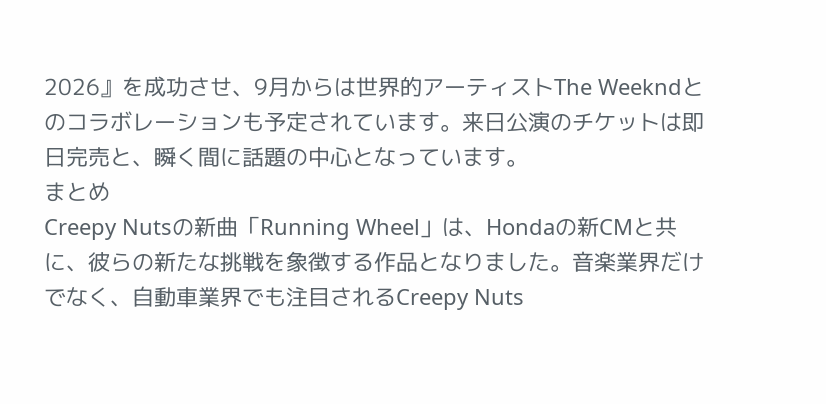2026』を成功させ、9月からは世界的アーティストThe Weekndとのコラボレーションも予定されています。来日公演のチケットは即日完売と、瞬く間に話題の中心となっています。
まとめ
Creepy Nutsの新曲「Running Wheel」は、Hondaの新CMと共に、彼らの新たな挑戦を象徴する作品となりました。音楽業界だけでなく、自動車業界でも注目されるCreepy Nuts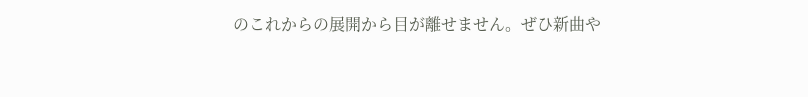のこれからの展開から目が離せません。ぜひ新曲や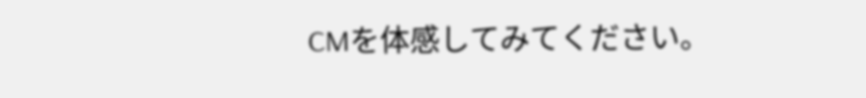CMを体感してみてください。